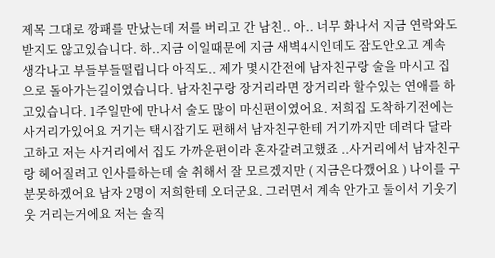제목 그대로 깡패를 만났는데 저를 버리고 간 남친.. 아.. 너무 화나서 지금 연락와도 받지도 않고있습니다. 하..지금 이일때문에 지금 새벽4시인데도 잠도안오고 계속 생각나고 부들부들떨립니다 아직도.. 제가 몇시간전에 남자친구랑 술을 마시고 집으로 돌아가는길이였습니다. 남자친구랑 장거리라면 장거리라 할수있는 연애를 하고있습니다. 1주일만에 만나서 술도 많이 마신편이였어요. 저희집 도착하기전에는 사거리가있어요 거기는 택시잡기도 편해서 남자친구한테 거기까지만 데려다 달라고하고 저는 사거리에서 집도 가까운편이라 혼자갈려고했죠 ..사거리에서 남자친구랑 헤어질려고 인사를하는데 술 취해서 잘 모르겠지만 ( 지금은다깼어요 ) 나이를 구분못하겠어요 남자 2명이 저희한테 오더군요. 그러면서 계속 안가고 둘이서 기웃기웃 거리는거에요 저는 솔직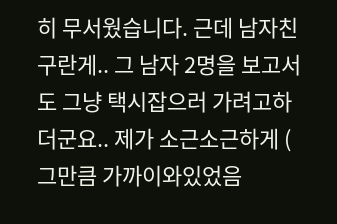히 무서웠습니다. 근데 남자친구란게.. 그 남자 2명을 보고서도 그냥 택시잡으러 가려고하더군요.. 제가 소근소근하게 ( 그만큼 가까이와있었음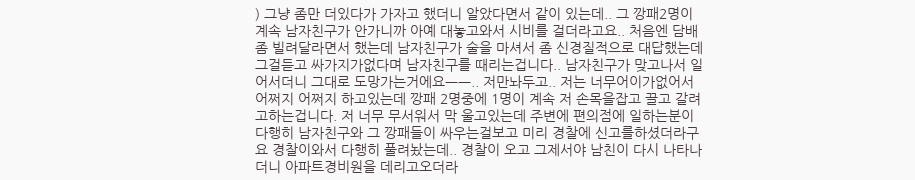) 그냥 좀만 더있다가 가자고 했더니 알았다면서 같이 있는데.. 그 깡패2명이 계속 남자친구가 안가니까 아예 대놓고와서 시비를 걸더라고요.. 처음엔 담배좀 빌려달라면서 했는데 남자친구가 술을 마셔서 좀 신경질적으로 대답했는데 그걸듣고 싸가지가없다며 남자친구를 때리는겁니다.. 남자친구가 맞고나서 일어서더니 그대로 도망가는거에요ㅡㅡ.. 저만놔두고.. 저는 너무어이가없어서 어쩌지 어쩌지 하고있는데 깡패 2명중에 1명이 계속 저 손목을잡고 끌고 갈려고하는겁니다. 저 너무 무서워서 막 울고있는데 주변에 편의점에 일하는분이 다행히 남자친구와 그 깡패들이 싸우는걸보고 미리 경찰에 신고를하셨더라구요 경찰이와서 다행히 풀려놨는데.. 경찰이 오고 그제서야 남친이 다시 나타나더니 아파트경비원을 데리고오더라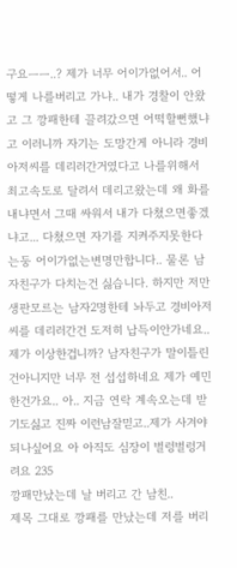구요ㅡㅡ..? 제가 너무 어이가없어서.. 어떻게 나를버리고 가냐.. 내가 경찰이 안왔고 그 깡패한테 끌려갔으면 어떡할뻔했냐고 이러니까 자기는 도망간게 아니라 경비아저씨를 데리러간거였다고 나를위해서 최고속도로 달려서 데리고왔는데 왜 화를내냐면서 그때 싸워서 내가 다쳤으면좋겠냐고... 다쳤으면 자기를 지켜주지못한다는둥 어이가없는변명만합니다.. 물론 남자친구가 다치는건 싫습니다. 하지만 저만 생판모르는 남자2명한테 놔두고 경비아저씨를 데리러간건 도저히 납득이안가네요.. 제가 이상한겁니까? 남자친구가 말이틀린건아니지만 너무 전 섭섭하네요 제가 예민한건가요.. 아.. 지금 연락 계속오는데 받기도싫고 진짜 이런남잘믿고..제가 사겨야되나싶어요 아 아직도 심장이 벌렁벌렁거려요 235
깡패만났는데 날 버리고 간 남친..
제목 그대로 깡패를 만났는데 저를 버리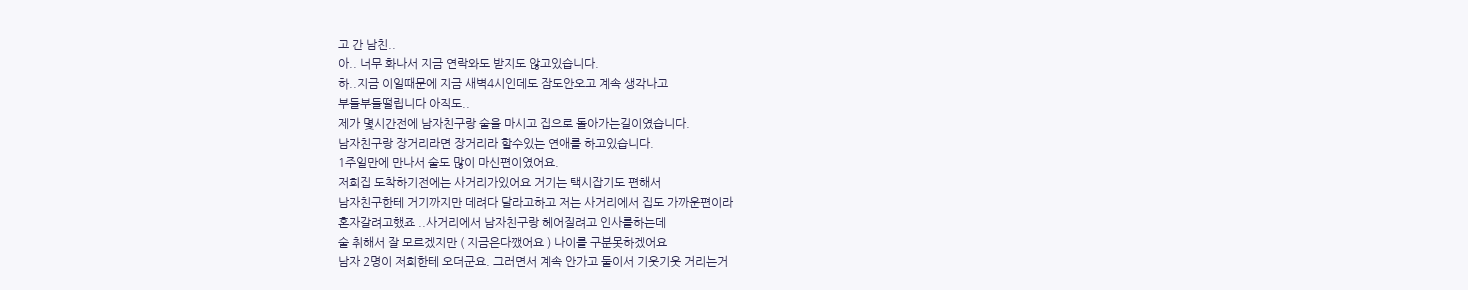고 간 남친..
아.. 너무 화나서 지금 연락와도 받지도 않고있습니다.
하..지금 이일때문에 지금 새벽4시인데도 잠도안오고 계속 생각나고
부들부들떨립니다 아직도..
제가 몇시간전에 남자친구랑 술을 마시고 집으로 돌아가는길이였습니다.
남자친구랑 장거리라면 장거리라 할수있는 연애를 하고있습니다.
1주일만에 만나서 술도 많이 마신편이였어요.
저희집 도착하기전에는 사거리가있어요 거기는 택시잡기도 편해서
남자친구한테 거기까지만 데려다 달라고하고 저는 사거리에서 집도 가까운편이라
혼자갈려고했죠 ..사거리에서 남자친구랑 헤어질려고 인사를하는데
술 취해서 잘 모르겠지만 ( 지금은다깼어요 ) 나이를 구분못하겠어요
남자 2명이 저희한테 오더군요. 그러면서 계속 안가고 둘이서 기웃기웃 거리는거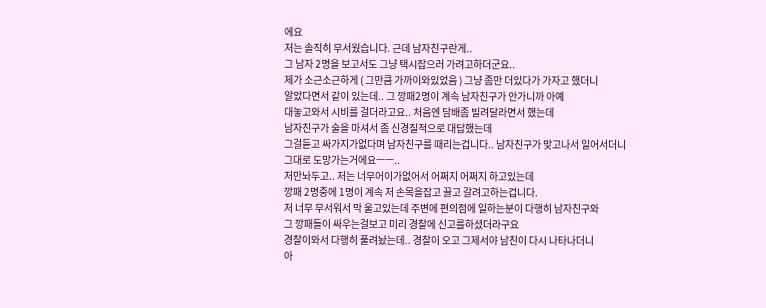에요
저는 솔직히 무서웠습니다. 근데 남자친구란게..
그 남자 2명을 보고서도 그냥 택시잡으러 가려고하더군요..
제가 소근소근하게 ( 그만큼 가까이와있었음 ) 그냥 좀만 더있다가 가자고 했더니
알았다면서 같이 있는데.. 그 깡패2명이 계속 남자친구가 안가니까 아예
대놓고와서 시비를 걸더라고요.. 처음엔 담배좀 빌려달라면서 했는데
남자친구가 술을 마셔서 좀 신경질적으로 대답했는데
그걸듣고 싸가지가없다며 남자친구를 때리는겁니다.. 남자친구가 맞고나서 일어서더니
그대로 도망가는거에요ㅡㅡ..
저만놔두고.. 저는 너무어이가없어서 어쩌지 어쩌지 하고있는데
깡패 2명중에 1명이 계속 저 손목을잡고 끌고 갈려고하는겁니다.
저 너무 무서워서 막 울고있는데 주변에 편의점에 일하는분이 다행히 남자친구와
그 깡패들이 싸우는걸보고 미리 경찰에 신고를하셨더라구요
경찰이와서 다행히 풀려놨는데.. 경찰이 오고 그제서야 남친이 다시 나타나더니
아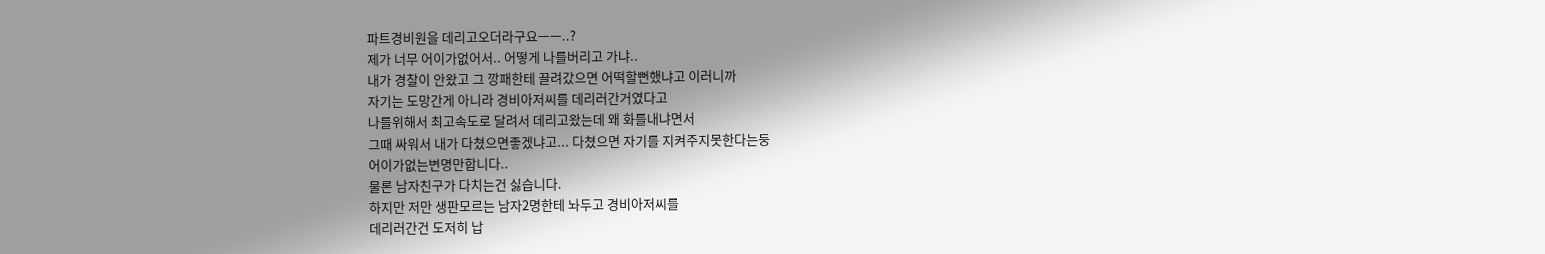파트경비원을 데리고오더라구요ㅡㅡ..?
제가 너무 어이가없어서.. 어떻게 나를버리고 가냐..
내가 경찰이 안왔고 그 깡패한테 끌려갔으면 어떡할뻔했냐고 이러니까
자기는 도망간게 아니라 경비아저씨를 데리러간거였다고
나를위해서 최고속도로 달려서 데리고왔는데 왜 화를내냐면서
그때 싸워서 내가 다쳤으면좋겠냐고... 다쳤으면 자기를 지켜주지못한다는둥
어이가없는변명만합니다..
물론 남자친구가 다치는건 싫습니다.
하지만 저만 생판모르는 남자2명한테 놔두고 경비아저씨를
데리러간건 도저히 납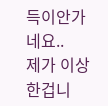득이안가네요..
제가 이상한겁니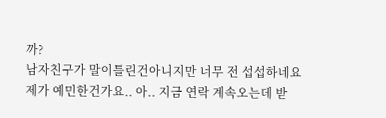까?
남자친구가 말이틀린건아니지만 너무 전 섭섭하네요
제가 예민한건가요.. 아.. 지금 연락 계속오는데 받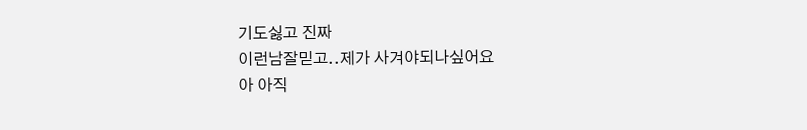기도싫고 진짜
이런남잘믿고..제가 사겨야되나싶어요
아 아직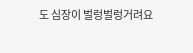도 심장이 벌렁벌렁거려요